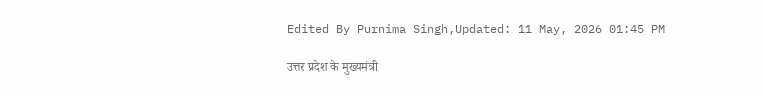Edited By Purnima Singh,Updated: 11 May, 2026 01:45 PM

उत्तर प्रदेश के मुख्यमंत्री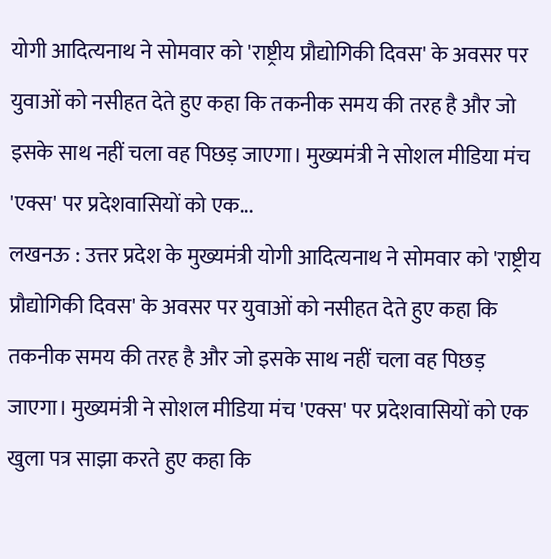योगी आदित्यनाथ ने सोमवार को 'राष्ट्रीय प्रौद्योगिकी दिवस' के अवसर पर युवाओं को नसीहत देते हुए कहा कि तकनीक समय की तरह है और जो इसके साथ नहीं चला वह पिछड़ जाएगा। मुख्यमंत्री ने सोशल मीडिया मंच 'एक्स' पर प्रदेशवासियों को एक...
लखनऊ : उत्तर प्रदेश के मुख्यमंत्री योगी आदित्यनाथ ने सोमवार को 'राष्ट्रीय प्रौद्योगिकी दिवस' के अवसर पर युवाओं को नसीहत देते हुए कहा कि तकनीक समय की तरह है और जो इसके साथ नहीं चला वह पिछड़ जाएगा। मुख्यमंत्री ने सोशल मीडिया मंच 'एक्स' पर प्रदेशवासियों को एक खुला पत्र साझा करते हुए कहा कि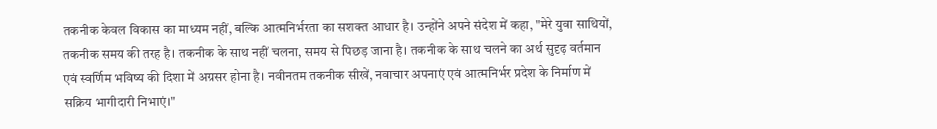तकनीक केवल विकास का माध्यम नहीं, बल्कि आत्मनिर्भरता का सशक्त आधार है। उन्होंने अपने संदेश में कहा, "मेरे युवा साथियों, तकनीक समय की तरह है। तकनीक के साथ नहीं चलना, समय से पिछड़ जाना है। तकनीक के साथ चलने का अर्थ सुदृढ़ वर्तमान एवं स्वर्णिम भविष्य की दिशा में अग्रसर होना है। नवीनतम तकनीक सीखें, नवाचार अपनाएं एवं आत्मनिर्भर प्रदेश के निर्माण में सक्रिय भागीदारी निभाएं।"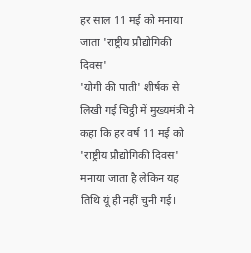हर साल 11 मई को मनाया जाता 'राष्ट्रीय प्रौद्योगिकी दिवस'
'योगी की पाती' शीर्षक से लिखी गई चिट्ठी में मुख्यमंत्री ने कहा कि हर वर्ष 11 मई को 'राष्ट्रीय प्रौद्योगिकी दिवस' मनाया जाता है लेकिन यह तिथि यूं ही नहीं चुनी गई।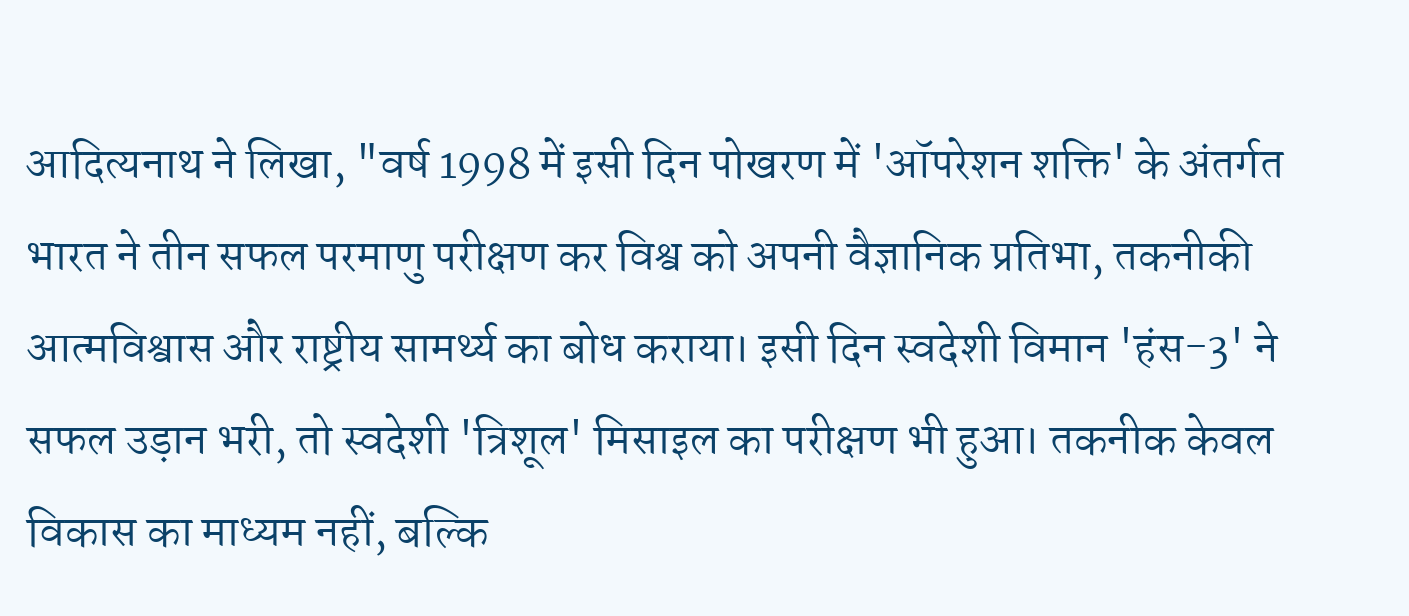आदित्यनाथ ने लिखा, "वर्ष 1998 में इसी दिन पोखरण में 'ऑपरेशन शक्ति' के अंतर्गत भारत ने तीन सफल परमाणु परीक्षण कर विश्व को अपनी वैज्ञानिक प्रतिभा, तकनीकी आत्मविश्वास और राष्ट्रीय सामर्थ्य का बोध कराया। इसी दिन स्वदेशी विमान 'हंस-3' ने सफल उड़ान भरी, तो स्वदेशी 'त्रिशूल' मिसाइल का परीक्षण भी हुआ। तकनीक केवल विकास का माध्यम नहीं, बल्कि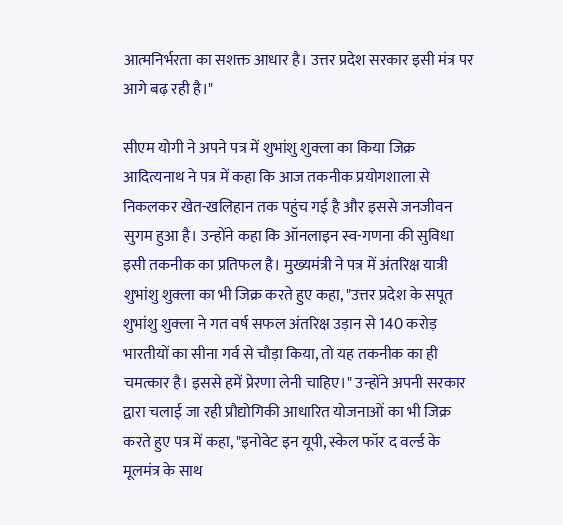आत्मनिर्भरता का सशक्त आधार है। उत्तर प्रदेश सरकार इसी मंत्र पर आगे बढ़ रही है।"

सीएम योगी ने अपने पत्र में शुभांशु शुक्ला का किया जिक्र
आदित्यनाथ ने पत्र में कहा कि आज तकनीक प्रयोगशाला से निकलकर खेत-खलिहान तक पहुंच गई है और इससे जनजीवन सुगम हुआ है। उन्होंने कहा कि ऑनलाइन स्व-गणना की सुविधा इसी तकनीक का प्रतिफल है। मुख्यमंत्री ने पत्र में अंतरिक्ष यात्री शुभांशु शुक्ला का भी जिक्र करते हुए कहा, "उत्तर प्रदेश के सपूत शुभांशु शुक्ला ने गत वर्ष सफल अंतरिक्ष उड़ान से 140 करोड़ भारतीयों का सीना गर्व से चौड़ा किया, तो यह तकनीक का ही चमत्कार है। इससे हमें प्रेरणा लेनी चाहिए।" उन्होंने अपनी सरकार द्वारा चलाई जा रही प्रौद्योगिकी आधारित योजनाओं का भी जिक्र करते हुए पत्र में कहा, "इनोवेट इन यूपी, स्केल फॉर द वर्ल्ड के मूलमंत्र के साथ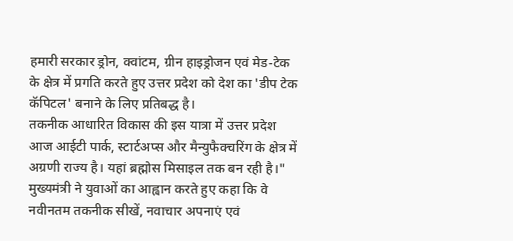हमारी सरकार ड्रोन, क्वांटम, ग्रीन हाइड्रोजन एवं मेड-टेक के क्षेत्र में प्रगति करते हुए उत्तर प्रदेश को देश का 'डीप टेक कॅपिटल' बनाने के लिए प्रतिबद्ध है।
तकनीक आधारित विकास की इस यात्रा में उत्तर प्रदेश आज आईटी पार्क, स्टार्टअप्स और मैन्युफैक्चरिंग के क्षेत्र में अग्रणी राज्य है। यहां ब्रह्मोस मिसाइल तक बन रही है।" मुख्यमंत्री ने युवाओं का आह्वान करते हुए कहा कि वे नवीनतम तकनीक सीखें, नवाचार अपनाएं एवं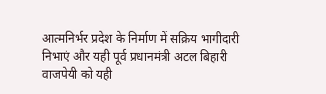आत्मनिर्भर प्रदेश के निर्माण में सक्रिय भागीदारी निभाएं और यही पूर्व प्रधानमंत्री अटल बिहारी वाजपेयी को यही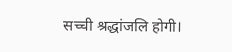सच्ची श्रद्धांजलि होगी।